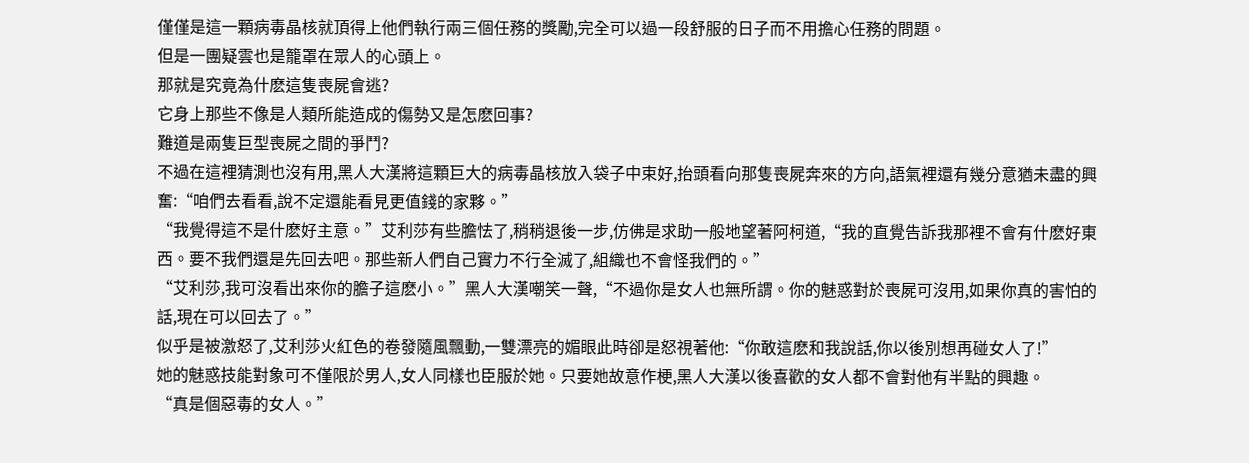僅僅是這一顆病毒晶核就頂得上他們執行兩三個任務的獎勵,完全可以過一段舒服的日子而不用擔心任務的問題。
但是一團疑雲也是籠罩在眾人的心頭上。
那就是究竟為什麽這隻喪屍會逃?
它身上那些不像是人類所能造成的傷勢又是怎麽回事?
難道是兩隻巨型喪屍之間的爭鬥?
不過在這裡猜測也沒有用,黑人大漢將這顆巨大的病毒晶核放入袋子中束好,抬頭看向那隻喪屍奔來的方向,語氣裡還有幾分意猶未盡的興奮:“咱們去看看,說不定還能看見更值錢的家夥。”
“我覺得這不是什麽好主意。”艾利莎有些膽怯了,稍稍退後一步,仿佛是求助一般地望著阿柯道,“我的直覺告訴我那裡不會有什麽好東西。要不我們還是先回去吧。那些新人們自己實力不行全滅了,組織也不會怪我們的。”
“艾利莎,我可沒看出來你的膽子這麽小。”黑人大漢嘲笑一聲,“不過你是女人也無所謂。你的魅惑對於喪屍可沒用,如果你真的害怕的話,現在可以回去了。”
似乎是被激怒了,艾利莎火紅色的卷發隨風飄動,一雙漂亮的媚眼此時卻是怒視著他:“你敢這麽和我說話,你以後別想再碰女人了!”
她的魅惑技能對象可不僅限於男人,女人同樣也臣服於她。只要她故意作梗,黑人大漢以後喜歡的女人都不會對他有半點的興趣。
“真是個惡毒的女人。”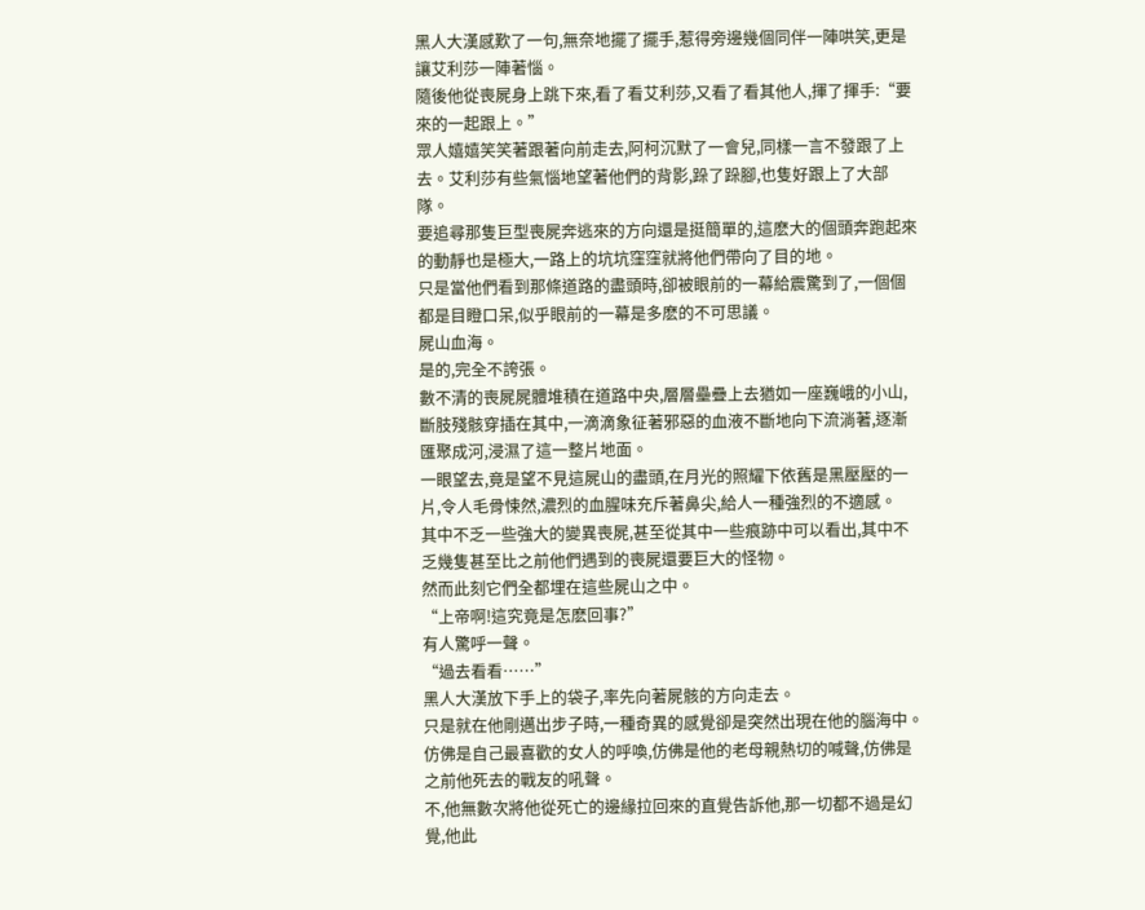黑人大漢感歎了一句,無奈地擺了擺手,惹得旁邊幾個同伴一陣哄笑,更是讓艾利莎一陣著惱。
隨後他從喪屍身上跳下來,看了看艾利莎,又看了看其他人,揮了揮手:“要來的一起跟上。”
眾人嬉嬉笑笑著跟著向前走去,阿柯沉默了一會兒,同樣一言不發跟了上去。艾利莎有些氣惱地望著他們的背影,跺了跺腳,也隻好跟上了大部隊。
要追尋那隻巨型喪屍奔逃來的方向還是挺簡單的,這麽大的個頭奔跑起來的動靜也是極大,一路上的坑坑窪窪就將他們帶向了目的地。
只是當他們看到那條道路的盡頭時,卻被眼前的一幕給震驚到了,一個個都是目瞪口呆,似乎眼前的一幕是多麽的不可思議。
屍山血海。
是的,完全不誇張。
數不清的喪屍屍體堆積在道路中央,層層壘疊上去猶如一座巍峨的小山,斷肢殘骸穿插在其中,一滴滴象征著邪惡的血液不斷地向下流淌著,逐漸匯聚成河,浸濕了這一整片地面。
一眼望去,竟是望不見這屍山的盡頭,在月光的照耀下依舊是黑壓壓的一片,令人毛骨悚然,濃烈的血腥味充斥著鼻尖,給人一種強烈的不適感。
其中不乏一些強大的變異喪屍,甚至從其中一些痕跡中可以看出,其中不乏幾隻甚至比之前他們遇到的喪屍還要巨大的怪物。
然而此刻它們全都埋在這些屍山之中。
“上帝啊!這究竟是怎麽回事?”
有人驚呼一聲。
“過去看看……”
黑人大漢放下手上的袋子,率先向著屍骸的方向走去。
只是就在他剛邁出步子時,一種奇異的感覺卻是突然出現在他的腦海中。
仿佛是自己最喜歡的女人的呼喚,仿佛是他的老母親熱切的喊聲,仿佛是之前他死去的戰友的吼聲。
不,他無數次將他從死亡的邊緣拉回來的直覺告訴他,那一切都不過是幻覺,他此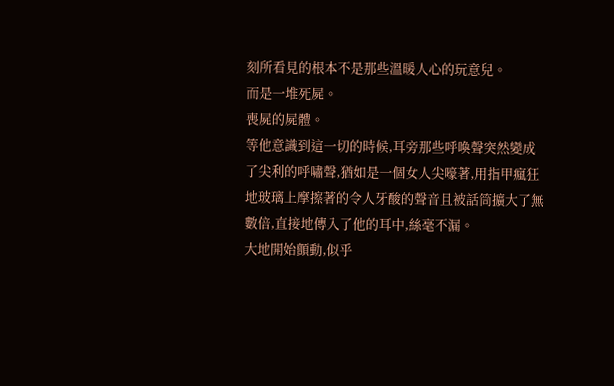刻所看見的根本不是那些溫暖人心的玩意兒。
而是一堆死屍。
喪屍的屍體。
等他意識到這一切的時候,耳旁那些呼喚聲突然變成了尖利的呼嘯聲,猶如是一個女人尖嚎著,用指甲瘋狂地玻璃上摩擦著的令人牙酸的聲音且被話筒擴大了無數倍,直接地傳入了他的耳中,絲毫不漏。
大地開始顫動,似乎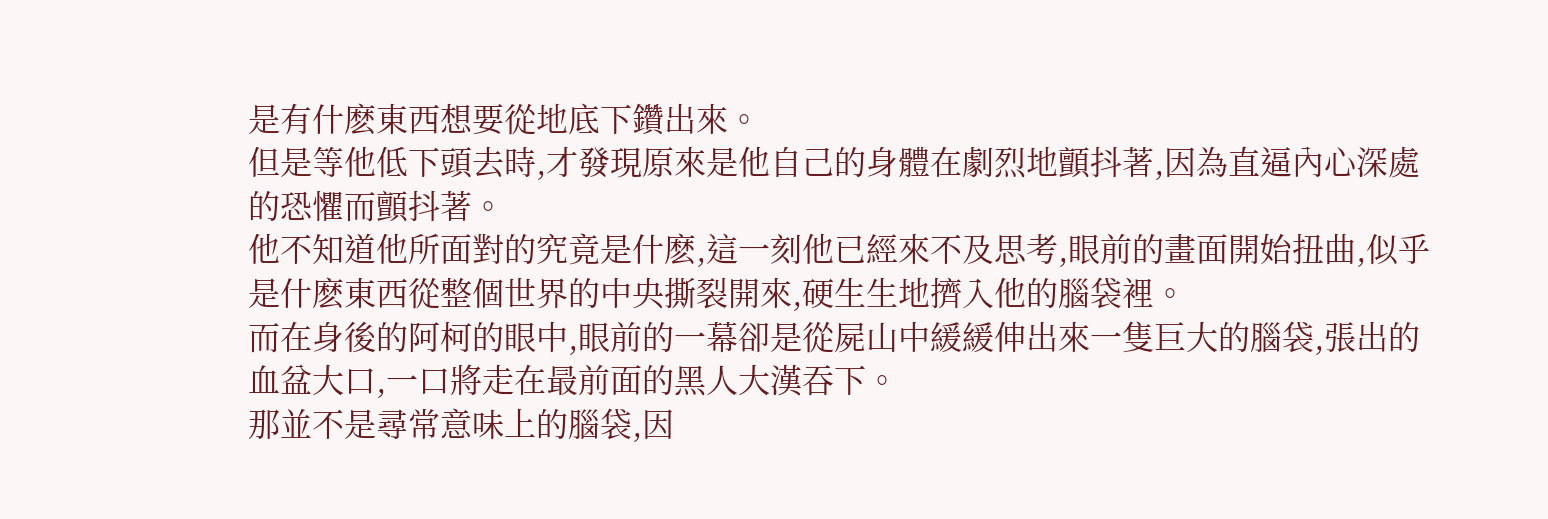是有什麽東西想要從地底下鑽出來。
但是等他低下頭去時,才發現原來是他自己的身體在劇烈地顫抖著,因為直逼內心深處的恐懼而顫抖著。
他不知道他所面對的究竟是什麽,這一刻他已經來不及思考,眼前的畫面開始扭曲,似乎是什麽東西從整個世界的中央撕裂開來,硬生生地擠入他的腦袋裡。
而在身後的阿柯的眼中,眼前的一幕卻是從屍山中緩緩伸出來一隻巨大的腦袋,張出的血盆大口,一口將走在最前面的黑人大漢吞下。
那並不是尋常意味上的腦袋,因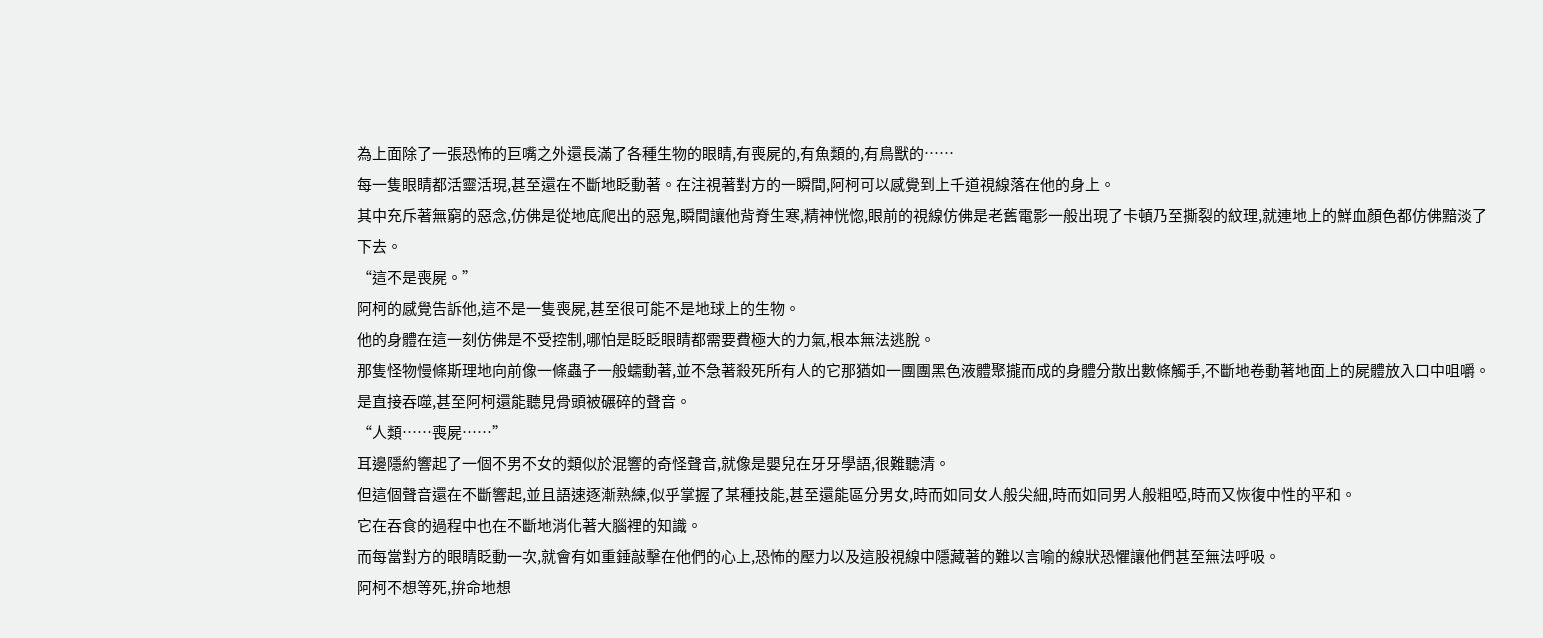為上面除了一張恐怖的巨嘴之外還長滿了各種生物的眼睛,有喪屍的,有魚類的,有鳥獸的……
每一隻眼睛都活靈活現,甚至還在不斷地眨動著。在注視著對方的一瞬間,阿柯可以感覺到上千道視線落在他的身上。
其中充斥著無窮的惡念,仿佛是從地底爬出的惡鬼,瞬間讓他背脊生寒,精神恍惚,眼前的視線仿佛是老舊電影一般出現了卡頓乃至撕裂的紋理,就連地上的鮮血顏色都仿佛黯淡了下去。
“這不是喪屍。”
阿柯的感覺告訴他,這不是一隻喪屍,甚至很可能不是地球上的生物。
他的身體在這一刻仿佛是不受控制,哪怕是眨眨眼睛都需要費極大的力氣,根本無法逃脫。
那隻怪物慢條斯理地向前像一條蟲子一般蠕動著,並不急著殺死所有人的它那猶如一團團黑色液體聚攏而成的身體分散出數條觸手,不斷地卷動著地面上的屍體放入口中咀嚼。
是直接吞噬,甚至阿柯還能聽見骨頭被碾碎的聲音。
“人類……喪屍……”
耳邊隱約響起了一個不男不女的類似於混響的奇怪聲音,就像是嬰兒在牙牙學語,很難聽清。
但這個聲音還在不斷響起,並且語速逐漸熟練,似乎掌握了某種技能,甚至還能區分男女,時而如同女人般尖細,時而如同男人般粗啞,時而又恢復中性的平和。
它在吞食的過程中也在不斷地消化著大腦裡的知識。
而每當對方的眼睛眨動一次,就會有如重錘敲擊在他們的心上,恐怖的壓力以及這股視線中隱藏著的難以言喻的線狀恐懼讓他們甚至無法呼吸。
阿柯不想等死,拚命地想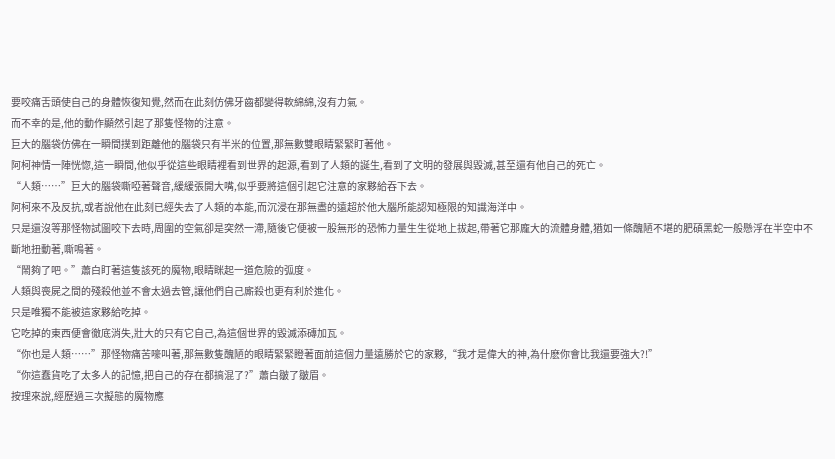要咬痛舌頭使自己的身體恢復知覺,然而在此刻仿佛牙齒都變得軟綿綿,沒有力氣。
而不幸的是,他的動作顯然引起了那隻怪物的注意。
巨大的腦袋仿佛在一瞬間撲到距離他的腦袋只有半米的位置,那無數雙眼睛緊緊盯著他。
阿柯神情一陣恍惚,這一瞬間,他似乎從這些眼睛裡看到世界的起源,看到了人類的誕生,看到了文明的發展與毀滅,甚至還有他自己的死亡。
“人類……”巨大的腦袋嘶啞著聲音,緩緩張開大嘴,似乎要將這個引起它注意的家夥給吞下去。
阿柯來不及反抗,或者說他在此刻已經失去了人類的本能,而沉浸在那無盡的遠超於他大腦所能認知極限的知識海洋中。
只是還沒等那怪物試圖咬下去時,周圍的空氣卻是突然一滯,隨後它便被一股無形的恐怖力量生生從地上拔起,帶著它那龐大的流體身體,猶如一條醜陋不堪的肥碩黑蛇一般懸浮在半空中不斷地扭動著,嘶鳴著。
“鬧夠了吧。”蕭白盯著這隻該死的魔物,眼睛眯起一道危險的弧度。
人類與喪屍之間的殘殺他並不會太過去管,讓他們自己廝殺也更有利於進化。
只是唯獨不能被這家夥給吃掉。
它吃掉的東西便會徹底消失,壯大的只有它自己,為這個世界的毀滅添磚加瓦。
“你也是人類……”那怪物痛苦嚎叫著,那無數隻醜陋的眼睛緊緊瞪著面前這個力量遠勝於它的家夥,“我才是偉大的神,為什麽你會比我還要強大?!”
“你這蠢貨吃了太多人的記憶,把自己的存在都搞混了?”蕭白皺了皺眉。
按理來說,經歷過三次擬態的魔物應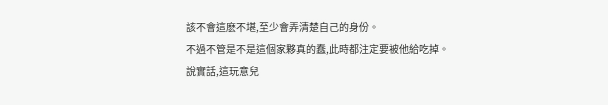該不會這麽不堪,至少會弄清楚自己的身份。
不過不管是不是這個家夥真的蠢,此時都注定要被他給吃掉。
說實話,這玩意兒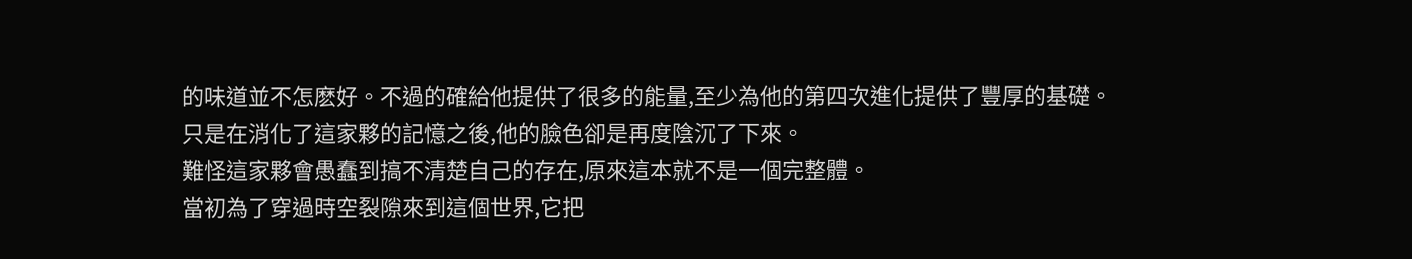的味道並不怎麽好。不過的確給他提供了很多的能量,至少為他的第四次進化提供了豐厚的基礎。
只是在消化了這家夥的記憶之後,他的臉色卻是再度陰沉了下來。
難怪這家夥會愚蠢到搞不清楚自己的存在,原來這本就不是一個完整體。
當初為了穿過時空裂隙來到這個世界,它把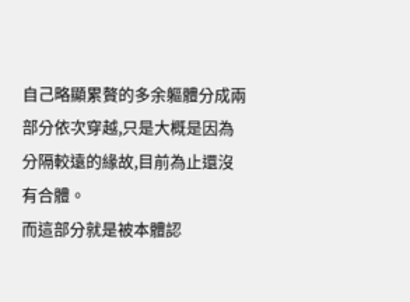自己略顯累贅的多余軀體分成兩部分依次穿越,只是大概是因為分隔較遠的緣故,目前為止還沒有合體。
而這部分就是被本體認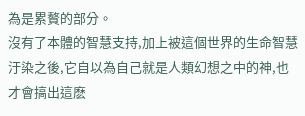為是累贅的部分。
沒有了本體的智慧支持,加上被這個世界的生命智慧汙染之後,它自以為自己就是人類幻想之中的神,也才會搞出這麽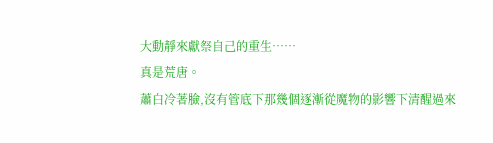大動靜來獻祭自己的重生……
真是荒唐。
蕭白冷著臉,沒有管底下那幾個逐漸從魔物的影響下清醒過來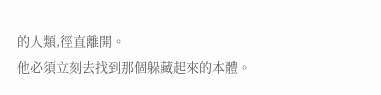的人類,徑直離開。
他必須立刻去找到那個躲藏起來的本體。